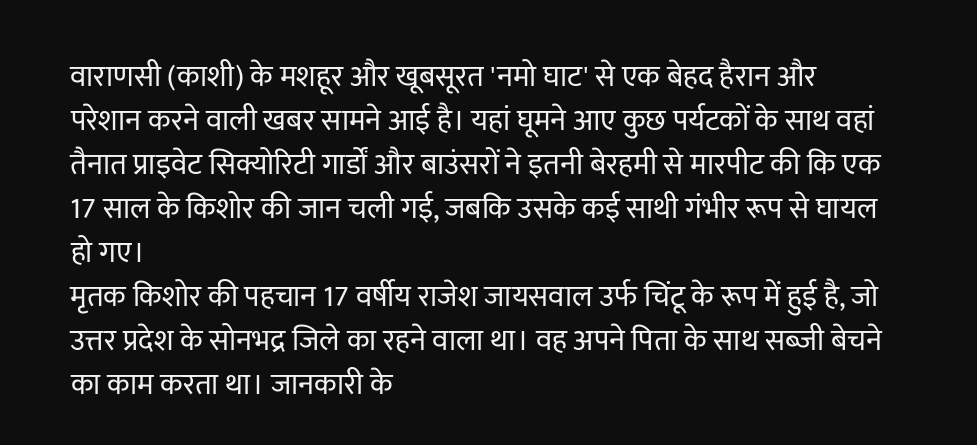वाराणसी (काशी) के मशहूर और खूबसूरत 'नमो घाट' से एक बेहद हैरान और परेशान करने वाली खबर सामने आई है। यहां घूमने आए कुछ पर्यटकों के साथ वहां तैनात प्राइवेट सिक्योरिटी गार्डों और बाउंसरों ने इतनी बेरहमी से मारपीट की कि एक 17 साल के किशोर की जान चली गई, जबकि उसके कई साथी गंभीर रूप से घायल हो गए।
मृतक किशोर की पहचान 17 वर्षीय राजेश जायसवाल उर्फ चिंटू के रूप में हुई है, जो उत्तर प्रदेश के सोनभद्र जिले का रहने वाला था। वह अपने पिता के साथ सब्जी बेचने का काम करता था। जानकारी के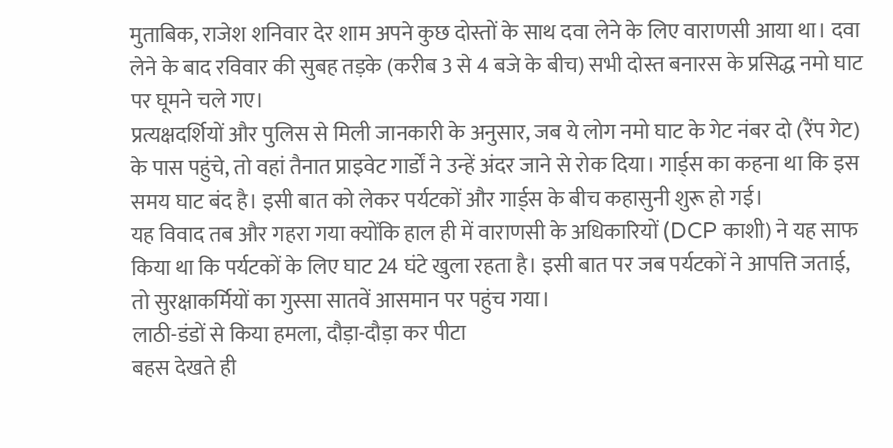मुताबिक, राजेश शनिवार देर शाम अपने कुछ दोस्तों के साथ दवा लेने के लिए वाराणसी आया था। दवा लेने के बाद रविवार की सुबह तड़के (करीब 3 से 4 बजे के बीच) सभी दोस्त बनारस के प्रसिद्ध नमो घाट पर घूमने चले गए।
प्रत्यक्षदर्शियों और पुलिस से मिली जानकारी के अनुसार, जब ये लोग नमो घाट के गेट नंबर दो (रैंप गेट) के पास पहुंचे, तो वहां तैनात प्राइवेट गार्डों ने उन्हें अंदर जाने से रोक दिया। गार्ड्स का कहना था कि इस समय घाट बंद है। इसी बात को लेकर पर्यटकों और गार्ड्स के बीच कहासुनी शुरू हो गई।
यह विवाद तब और गहरा गया क्योंकि हाल ही में वाराणसी के अधिकारियों (DCP काशी) ने यह साफ किया था कि पर्यटकों के लिए घाट 24 घंटे खुला रहता है। इसी बात पर जब पर्यटकों ने आपत्ति जताई, तो सुरक्षाकर्मियों का गुस्सा सातवें आसमान पर पहुंच गया।
लाठी-डंडों से किया हमला, दौड़ा-दौड़ा कर पीटा
बहस देखते ही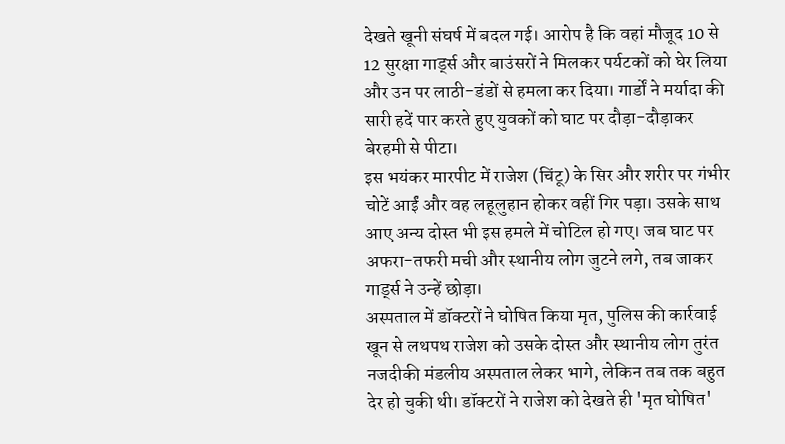देखते खूनी संघर्ष में बदल गई। आरोप है कि वहां मौजूद 10 से 12 सुरक्षा गार्ड्स और बाउंसरों ने मिलकर पर्यटकों को घेर लिया और उन पर लाठी-डंडों से हमला कर दिया। गार्डों ने मर्यादा की सारी हदें पार करते हुए युवकों को घाट पर दौड़ा-दौड़ाकर बेरहमी से पीटा।
इस भयंकर मारपीट में राजेश (चिंटू) के सिर और शरीर पर गंभीर चोटें आईं और वह लहूलुहान होकर वहीं गिर पड़ा। उसके साथ आए अन्य दोस्त भी इस हमले में चोटिल हो गए। जब घाट पर अफरा-तफरी मची और स्थानीय लोग जुटने लगे, तब जाकर गार्ड्स ने उन्हें छोड़ा।
अस्पताल में डॉक्टरों ने घोषित किया मृत, पुलिस की कार्रवाई
खून से लथपथ राजेश को उसके दोस्त और स्थानीय लोग तुरंत नजदीकी मंडलीय अस्पताल लेकर भागे, लेकिन तब तक बहुत देर हो चुकी थी। डॉक्टरों ने राजेश को देखते ही 'मृत घोषित'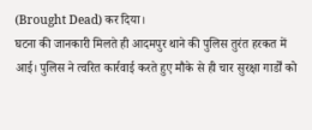(Brought Dead) कर दिया।
घटना की जानकारी मिलते ही आदमपुर थाने की पुलिस तुरंत हरकत में आई। पुलिस ने त्वरित कार्रवाई करते हुए मौके से ही चार सुरक्षा गार्डों को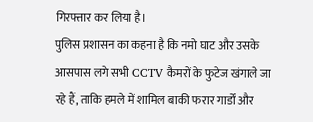गिरफ्तार कर लिया है।
पुलिस प्रशासन का कहना है कि नमो घाट और उसके आसपास लगे सभी CCTV कैमरों के फुटेज खंगाले जा रहे हैं, ताकि हमले में शामिल बाकी फरार गार्डों और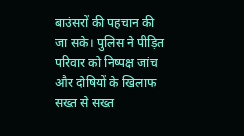बाउंसरों की पहचान की जा सके। पुलिस ने पीड़ित परिवार को निष्पक्ष जांच और दोषियों के खिलाफ सख्त से सख्त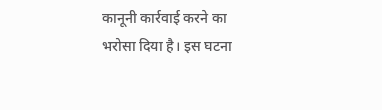कानूनी कार्रवाई करने का भरोसा दिया है। इस घटना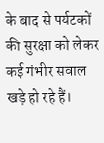के बाद से पर्यटकों की सुरक्षा को लेकर कई गंभीर सवाल खड़े हो रहे हैं।